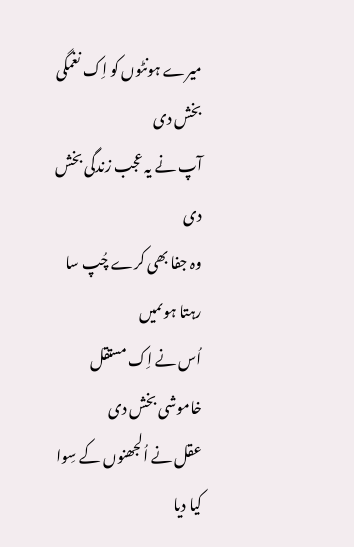میرے ہونٹوں کو اِک نغمگی بخش دی
آپ نے یہ عجب زندگی بخش دی
وہ جفا بھی کرے چُپ سا رہتا ہوںمیں
اُس نے اِک مستقل خاموشی بخش دی
عقل نے اُلجھنوں کے سِوا کیا دیا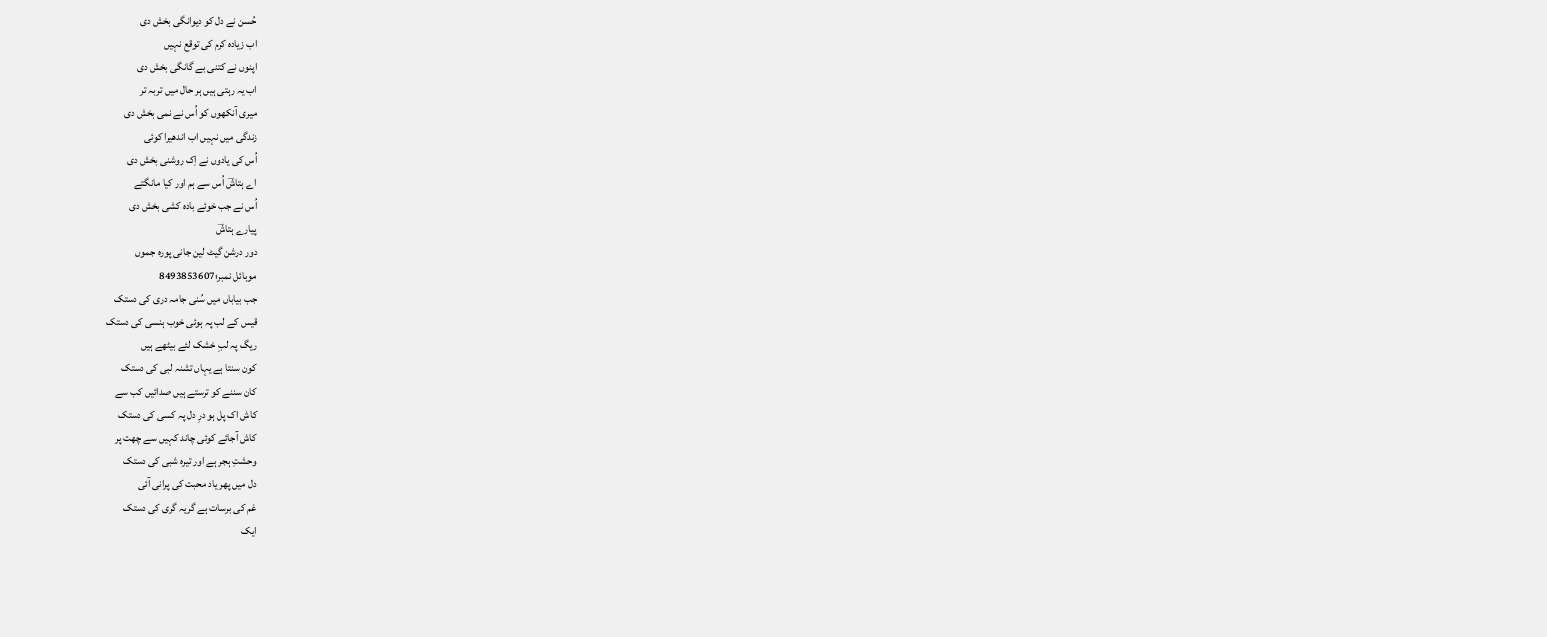حُسن نے دل کو دیوانگی بخش دی
اب زیادہ کرم کی توقع نہیں
اپنوں نے کتنی بے گانگی بخش دی
اب یہ رہتی ہیں ہر حال میں تربہ تر
میری آنکھوں کو اُس نے نمی بخش دی
زندگی میں نہیں اب اندھیرا کوئی
اُس کی یادوں نے اِک روشنی بخش دی
اے ہتاشؔ اُس سے ہم اور کیا مانگتے
اُس نے جب خوئے بادہ کشی بخش دی
پیارے ہتاشؔ
دور درشن گیٹ لین جانی پورہ جموں
موبائل نمبر؛8493853607
جب بیاباں میں سُنی جامہ دری کی دستک
قیس کے لب پہ ہوئی خوب ہنسی کی دستک
ریگ پہ لبِ خشک لئے بیٹھے ہیں
کون سنتا ہے یہاں تشنہ لبی کی دستک
کان سننے کو ترستے ہیں صدائیں کب سے
کاش اک پل ہو درِ دل پہ کسی کی دستک
کاش آجائے کوئی چاند کہیں سے چھت پر
وحشتِ ہجر ہے اور تیرہ شبی کی دستک
دل میں پھر یاد محبت کی پرانی آئی
غم کی برسات ہے گریہ گری کی دستک
ایک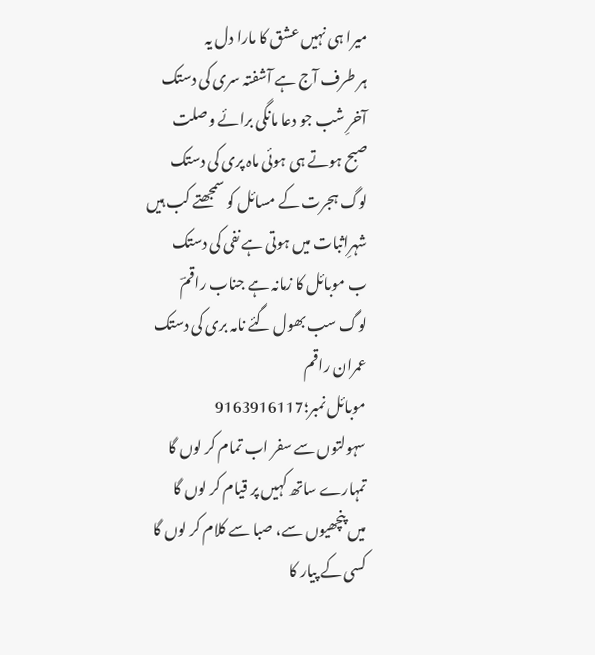میرا ہی نہیں عشق کا مارا دل یہ
ہر طرف آج ہے آشفتہ سری کی دستک
آخرِ شب جو دعا مانگی برائے وصلت
صبح ہوتے ہی ہوئی ماہ پری کی دستک
لوگ ہجرت کے مسائل کو سمجھتے کب ہیں
شہرِاثبات میں ہوتی ہے نفی کی دستک
ب موبائل کا زمانہ ہے جناب راقمؔ
لوگ سب بھول گئے نامہ بری کی دستک
عمران راقم
موبائل نمبر؛9163916117
سہولتوں سے سفر اب تمام کر لوں گا
تمہارے ساتھ کہیں پر قیام کر لوں گا
میں پنچھیوں سے، صبا سے کلام کر لوں گا
کسی کے پیار کا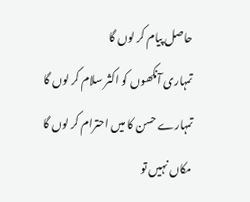حاصل پیام کر لوں گا
تمہاری آنکھوں کو اکثر سلام کر لوں گا
تمہارے حسن کا میں احترام کر لوں گا
مکاں نہیں تو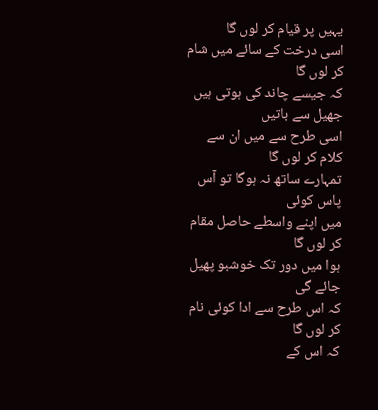یہیں پر قیام کر لوں گا
اسی درخت کے سائے میں شام کر لوں گا
کہ جیسے چاند کی ہوتی ہیں جھیل سے باتیں
اسی طرح سے میں ان سے کلام کر لوں گا
تمہارے ساتھ نہ ہوگا تو آس پاس کوئی
میں اپنے واسطے حاصل مقام کر لوں گا
ہوا میں دور تک خوشبو پھیل جائے گی
کہ اس طرح سے ادا کوئی نام کر لوں گا
کہ اس کے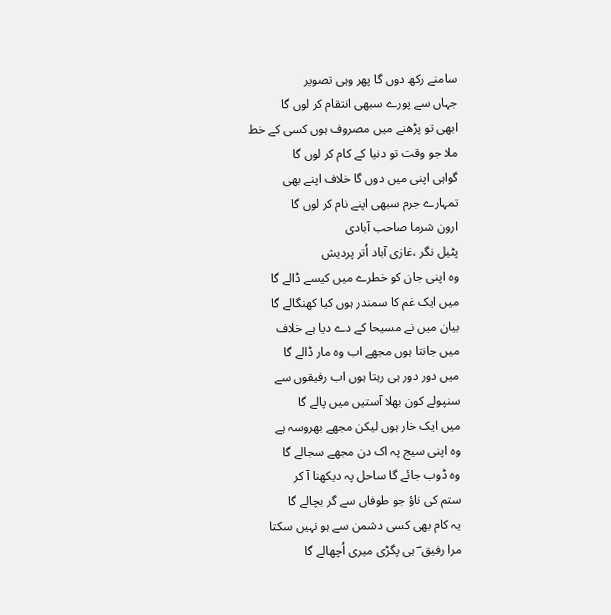سامنے رکھ دوں گا پھر وہی تصویر
جہاں سے پورے سبھی انتقام کر لوں گا
ابھی تو پڑھنے میں مصروف ہوں کسی کے خط
ملا جو وقت تو دنیا کے کام کر لوں گا
گواہی اپنی میں دوں گا خلاف اپنے بھی
تمہارے جرم سبھی اپنے نام کر لوں گا
ارون شرما صاحب آبادی
پٹیل نگر ،غازی آباد اُتر پردیش
وہ اپنی جان کو خطرے میں کیسے ڈالے گا
میں ایک غم کا سمندر ہوں کیا کھنگالے گا
بیان میں نے مسیحا کے دے دیا ہے خلاف
میں جانتا ہوں مجھے اب وہ مار ڈالے گا
میں دور دور ہی رہتا ہوں اب رفیقوں سے
سنپولے کون بھلا آستیں میں پالے گا
میں ایک خار ہوں لیکن مجھے بھروسہ ہے
وہ اپنی سیج پہ اک دن مجھے سجالے گا
وہ ڈوب جائے گا ساحل پہ دیکھنا آ کر
ستم کی ناؤ جو طوفاں سے گر بچالے گا
یہ کام بھی کسی دشمن سے ہو نہیں سکتا
مرا رفیق ؔ ہی پگڑی میری اُچھالے گا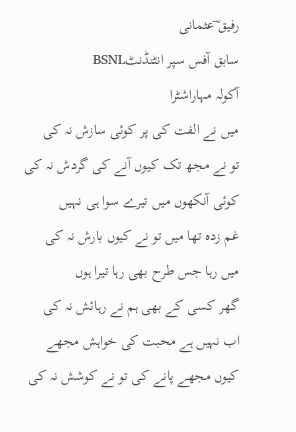رفیق ؔعثمانی
سابق آفس سپر انٹنڈنٹBSNL
آکولہ مہاراشٹرا
میں نے الفت کی پر کوئی سازش نہ کی
تو نے مجھ تک کیوں آنے کی گردش نہ کی
کوئی آنکھوں میں تیرے سوا ہی نہیں
غم زدہ تھا میں تو نے کیوں بارش نہ کی
میں رہا جس طرح بھی رہا تیرا ہوں
گھر کسی کے بھی ہم نے رہائش نہ کی
اب نہیں ہے محبت کی خواہش مجھے
کیوں مجھے پانے کی تو نے کوشش نہ کی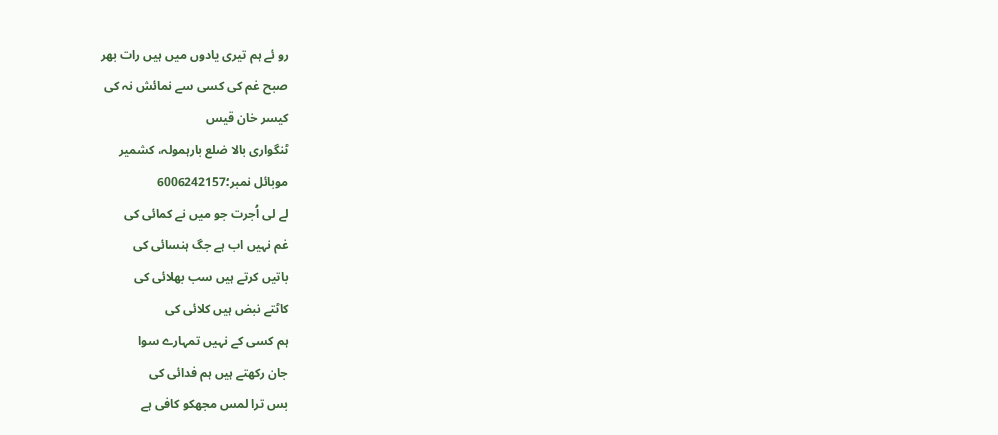رو ئے ہم تیری یادوں میں ہیں رات بھر
صبح غم کی کسی سے نمائش نہ کی
کیسر خان قیس
ٹنگواری بالا ضلع بارہمولہ، کشمیر
موبائل نمبر؛6006242157
لے لی اُجرت جو میں نے کمائی کی
غم نہیں اب ہے جگ ہنسائی کی
باتیں کرتے ہیں سب بھلائی کی
کاٹتے نبض ہیں کلائی کی
ہم کسی کے نہیں تمہارے سوا
جان رکھتے ہیں ہم فدائی کی
بس ترا لمس مجھکو کافی ہے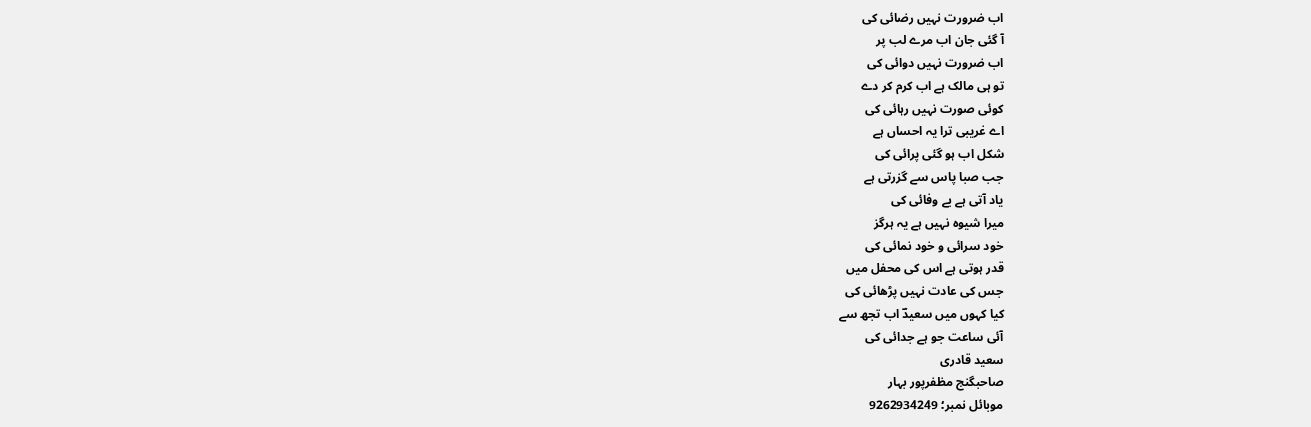اب ضرورت نہیں رضائی کی
آ گئی جان اب مرے لب پر
اب ضرورت نہیں دوائی کی
تو ہی مالک ہے اب کرم کر دے
کوئی صورت نہیں رہائی کی
اے غریبی ترا یہ احساں ہے
شکل اب ہو گئی پرائی کی
جب صبا پاس سے گزرتی ہے
یاد آتی ہے بے وفائی کی
میرا شیوہ نہیں ہے یہ ہرگز
خود سرائی و خود نمائی کی
قدر ہوتی ہے اس کی محفل میں
جس کی عادت نہیں پڑھائی کی
کیا کہوں میں سعیدؔ اب تجھ سے
آئی ساعت جو ہے جدائی کی
سعید قادری
صاحبگنج مظفرپور بہار
موبائل نمبر؛ 9262934249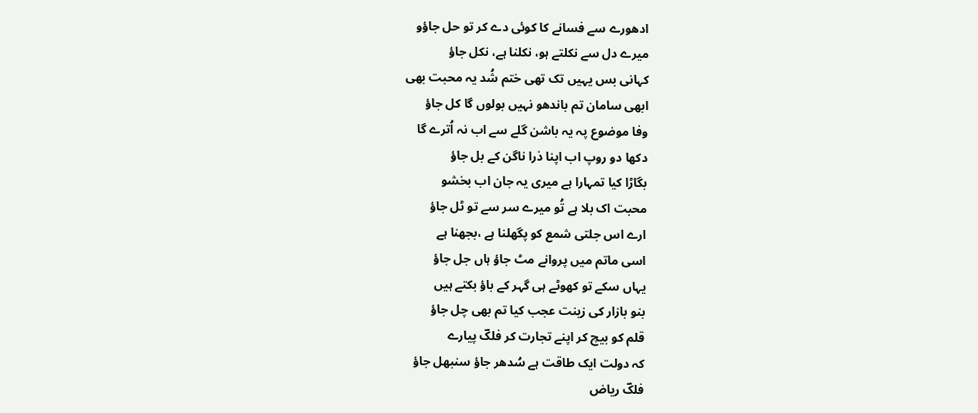ادھورے سے فسانے کا کوئی دے کر تو حل جاؤو
میرے دل سے نکلتے ہو، نکلنا ہے، نکل جاؤ
کہانی بس یہیں تک تھی ختم شُد یہ محبت بھی
ابھی سامان تم باندھو نہیں بولوں گا کل جاؤ
وفا موضوع پہ یہ باشن گلے سے اب نہ اُترے گا
دکھا دو روپ اب اپنا ذرا ناگن کے بل جاؤ
بگاڑا کیا تمہارا ہے میری یہ جان اب بخشو
محبت اک بلا ہے تُو میرے سر سے تو ٹل جاؤ
ارے اس جلتی شمع کو پگھلنا ہے ،بجھنا ہے
اسی ماتم میں پروانے مٹ جاؤ ہاں جل جاؤ
یہاں سکے تو کھوٹے ہی گہر کے باؤ بکتے ہیں
بنو بازار کی زینت عجب کیا تم بھی چل جاؤ
قلم کو بیچ کر اپنے تجارت کر فلکؔ پیارے
کہ دولت ایک طاقت ہے سُدھر جاؤ سنبھل جاؤ
فلکؔ ریاض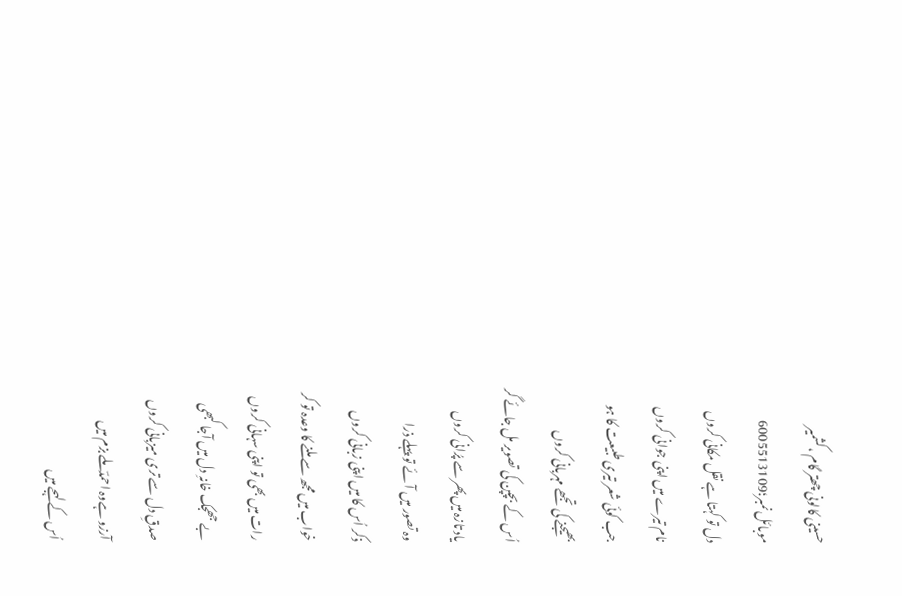حسینی کالونی چھتر گام ،کشمیر
موبائل نمبر؛6005513109
دل تو کہتا ہے نقل مکانی کروں
نام تیرے میں اپنی جوانی کروں
جب کوئی شعر تیری طبیعت کا ہو
بھیجنے کی تجھے مہربانی کروں
اُس کے بچپن کی تصویر مل جائے گر
یاد تازہ میں پھر سے پرُانی کروں
وہ تصور میں آئے تو پہلے ذرا
ذکر اُس کا میں اپنی زبانی کروں
خواب میں مجھ سے ملنے کا وعدہ تو کر
رات میں بھی تو اپنی سہانی کروں
بے جھجک خانہِ دل میں آجا کبھی
صدقِ دل سے تری میزبانی کروں
آرزو ہےوہ احمدؔملے بزم میں
اُس کے لہجے میں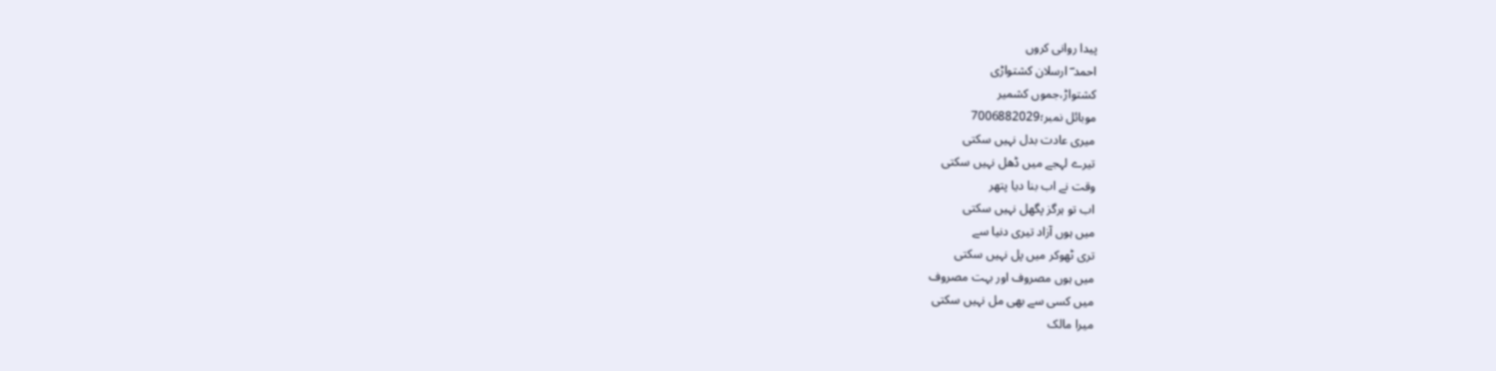پیدا روانی کروں
احمد ؔ ارسلان کشتواڑی
کشتواڑ،جموں کشمیر
موبائل نمبر؛7006882029
میری عادت بدل نہیں سکتی
تیرے لہجے میں ڈھل نہیں سکتی
وقت نے اب بنا دیا پتھر
اب تو ہرگز پگھل نہیں سکتی
میں ہوں آزاد تیری دنیا سے
تری ٹھوکر میں پل نہیں سکتی
میں ہوں مصروف اور بہت مصروف
میں کسی سے بھی مل نہیں سکتی
میرا مالک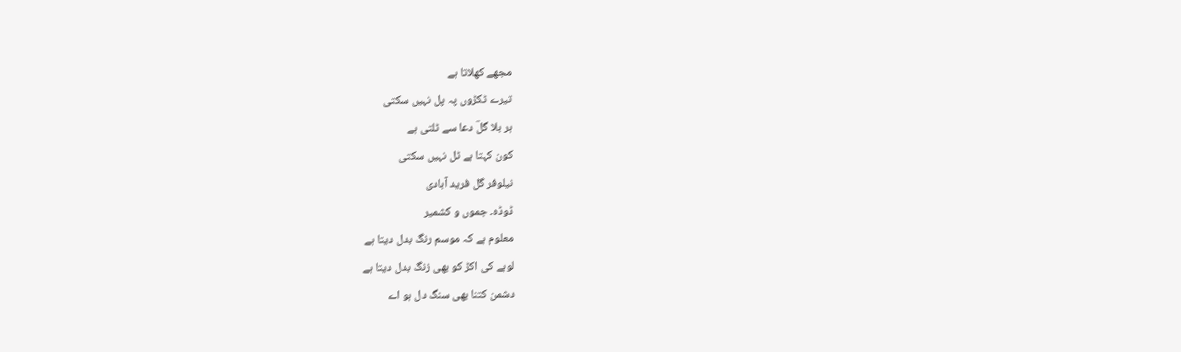مجھے کھلاتا ہے
تیرے ٹکڑوں پہ پل نہیں سکتی
ہر بلا گلؔ دعا سے ٹلتی ہے
کون کہتا ہے ٹل نہیں سکتی
نیلوفر گل فرید آبادی
ڈوڈہ۔ جموں و کشمیر
معلوم ہے کہ موسم رنگ بدل دیتا ہے
لوہے کی اکڑ کو بھی زنگ بدل دیتا ہے
دشمن کتنا بھی سنگ دل ہو اے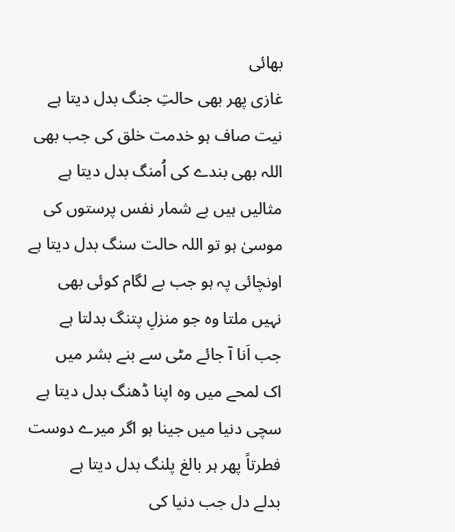بھائی
غازی پھر بھی حالتِ جنگ بدل دیتا ہے
نیت صاف ہو خدمت خلق کی جب بھی
اللہ بھی بندے کی اُمنگ بدل دیتا ہے
مثالیں ہیں بے شمار نفس پرستوں کی
موسیٰ ہو تو اللہ حالت سنگ بدل دیتا ہے
اونچائی پہ ہو جب بے لگام کوئی بھی
نہیں ملتا وہ جو منزلِ پتنگ بدلتا ہے
جب اَنا آ جائے مٹی سے بنے بشر میں
اک لمحے میں وہ اپنا ڈھنگ بدل دیتا ہے
سچی دنیا میں جینا ہو اگر میرے دوست
فطرتاً پھر ہر بالغ پلنگ بدل دیتا ہے
بدلے دل جب دنیا کی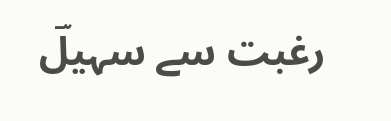رغبت سے سہیلؔ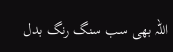اللہ بھی سب سنگ رنگ بدل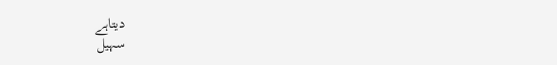دیتاہے
سہیل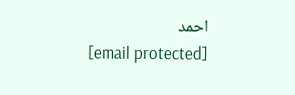احمد
[email protected]